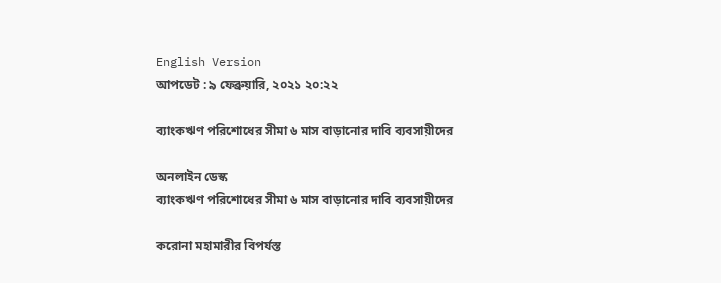English Version
আপডেট : ৯ ফেব্রুয়ারি, ২০২১ ২০:২২

ব্যাংকঋণ পরিশোধের সীমা ৬ মাস বাড়ানোর দাবি ব্যবসায়ীদের

অনলাইন ডেস্ক
ব্যাংকঋণ পরিশোধের সীমা ৬ মাস বাড়ানোর দাবি ব্যবসায়ীদের

করোনা মহামারীর বিপর্যস্ত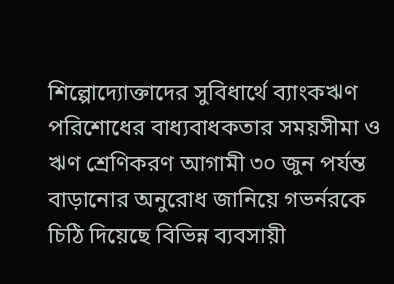শিল্পোদ্যোক্তাদের সুবিধার্থে ব্যাংকঋণ পরিশোধের বাধ্যবাধকতার সময়সীমা ও ঋণ শ্রেণিকরণ আগামী ৩০ জুন পর্যন্ত বাড়ানোর অনুরোধ জানিয়ে গভর্নরকে চিঠি দিয়েছে বিভিন্ন ব্যবসায়ী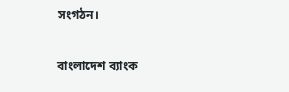সংগঠন।

বাংলাদেশ ব্যাংক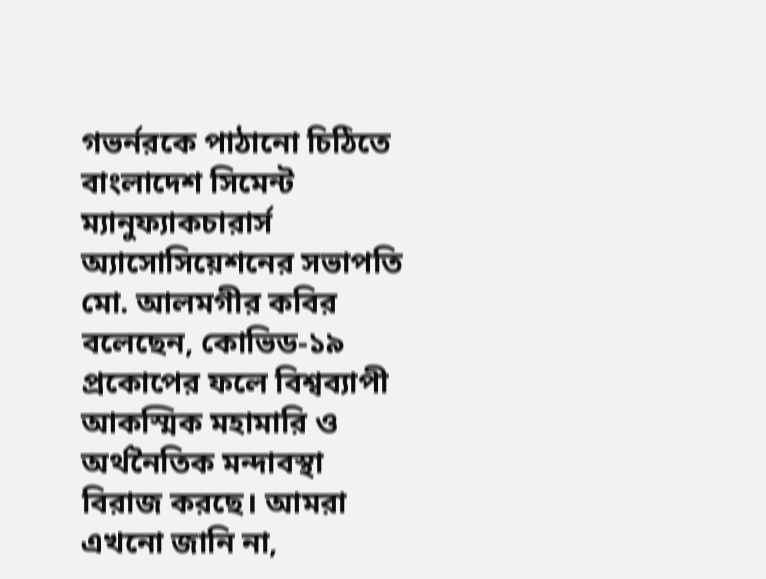গভর্নরকে পাঠানো চিঠিতে বাংলাদেশ সিমেন্ট ম্যানুফ্যাকচারার্স অ্যাসোসিয়েশনের সভাপতি মো. আলমগীর কবির বলেছেন, কোভিড-১৯ প্রকোপের ফলে বিশ্বব্যাপী আকস্মিক মহামারি ও অর্থনৈতিক মন্দাবস্থা বিরাজ করছে। আমরা এখনো জানি না,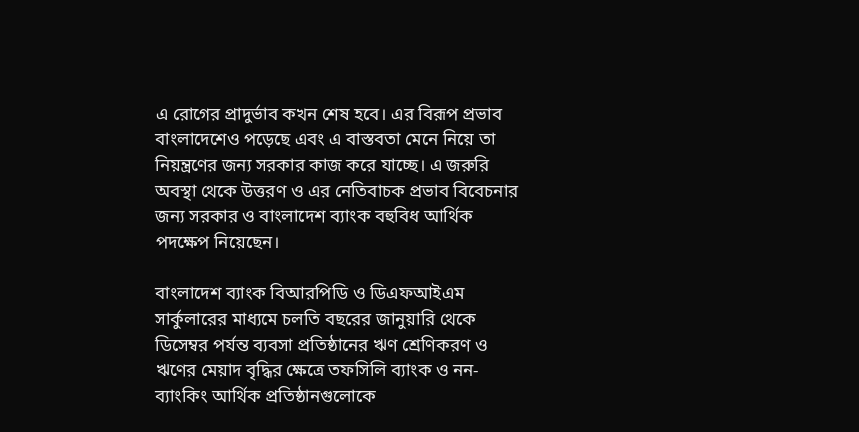এ রোগের প্রাদুর্ভাব কখন শেষ হবে। এর বিরূপ প্রভাব বাংলাদেশেও পড়েছে এবং এ বাস্তবতা মেনে নিয়ে তা নিয়ন্ত্রণের জন্য সরকার কাজ করে যাচ্ছে। এ জরুরি অবস্থা থেকে উত্তরণ ও এর নেতিবাচক প্রভাব বিবেচনার জন্য সরকার ও বাংলাদেশ ব্যাংক বহুবিধ আর্থিক পদক্ষেপ নিয়েছেন।

বাংলাদেশ ব্যাংক বিআরপিডি ও ডিএফআইএম সার্কুলারের মাধ্যমে চলতি বছরের জানুয়ারি থেকে ডিসেম্বর পর্যন্ত ব্যবসা প্রতিষ্ঠানের ঋণ শ্রেণিকরণ ও ঋণের মেয়াদ বৃদ্ধির ক্ষেত্রে তফসিলি ব্যাংক ও নন-ব্যাংকিং আর্থিক প্রতিষ্ঠানগুলোকে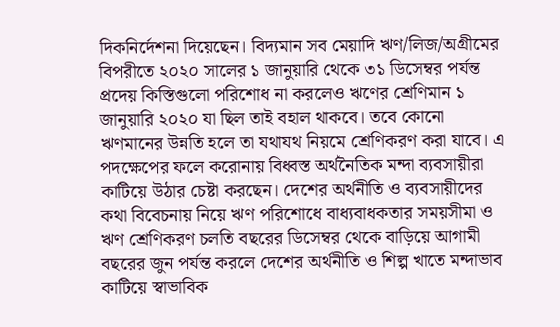দিকনির্দেশনা দিয়েছেন। বিদ্যমান সব মেয়াদি ঋণ/লিজ/অগ্রীমের বিপরীতে ২০২০ সালের ১ জানুয়ারি থেকে ৩১ ডিসেম্বর পর্যন্ত প্রদেয় কিস্তিগুলো পরিশোধ না করলেও ঋণের শ্রেণিমান ১ জানুয়ারি ২০২০ যা ছিল তাই বহাল থাকবে। তবে কোনো ঋণমানের উন্নতি হলে তা যথাযথ নিয়মে শ্রেণিকরণ করা যাবে। এ পদক্ষেপের ফলে করোনায় বিধ্বস্ত অর্থনৈতিক মন্দা ব্যবসায়ীরা কাটিয়ে উঠার চেষ্টা করছেন। দেশের অর্থনীতি ও ব্যবসায়ীদের কথা বিবেচনায় নিয়ে ঋণ পরিশোধে বাধ্যবাধকতার সময়সীমা ও ঋণ শ্রেণিকরণ চলতি বছরের ডিসেম্বর থেকে বাড়িয়ে আগামী বছরের জুন পর্যন্ত করলে দেশের অর্থনীতি ও শিল্প খাতে মন্দাভাব কাটিয়ে স্বাভাবিক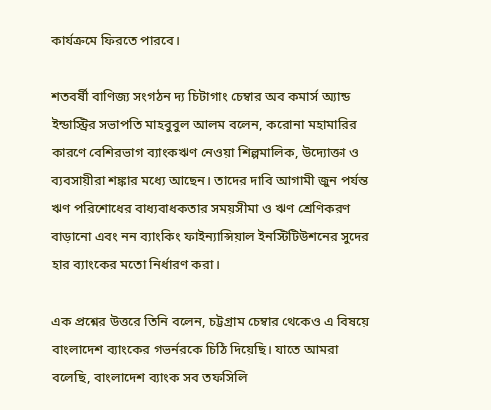কার্যক্রমে ফিরতে পারবে।

শতবর্ষী বাণিজ্য সংগঠন দ্য চিটাগাং চেম্বার অব কমার্স অ্যান্ড ইন্ডাস্ট্রির সভাপতি মাহবুবুল আলম বলেন, করোনা মহামারির কারণে বেশিরভাগ ব্যাংকঋণ নেওয়া শিল্পমালিক, উদ্যোক্তা ও ব্যবসায়ীরা শঙ্কার মধ্যে আছেন। তাদের দাবি আগামী জুন পর্যন্ত ঋণ পরিশোধের বাধ্যবাধকতার সময়সীমা ও ঋণ শ্রেণিকরণ বাড়ানো এবং নন ব্যাংকিং ফাইন্যান্সিয়াল ইনস্টিটিউশনের সুদের হার ব্যাংকের মতো নির্ধারণ করা।

এক প্রশ্নের উত্তরে তিনি বলেন, চট্টগ্রাম চেম্বার থেকেও এ বিষয়ে বাংলাদেশ ব্যাংকের গভর্নরকে চিঠি দিয়েছি। যাতে আমরা বলেছি, বাংলাদেশ ব্যাংক সব তফসিলি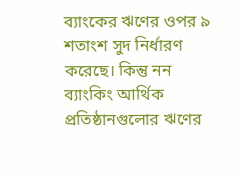ব্যাংকের ঋণের ওপর ৯ শতাংশ সুদ নির্ধারণ করেছে। কিন্তু নন ব্যাংকিং আর্থিক প্রতিষ্ঠানগুলোর ঋণের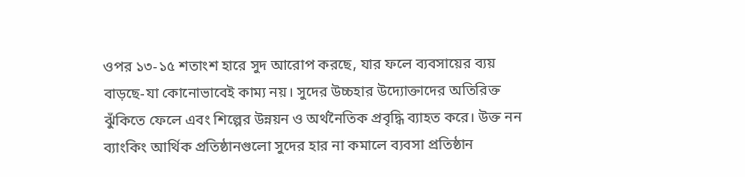ওপর ১৩-১৫ শতাংশ হারে সুদ আরোপ করছে, যার ফলে ব্যবসায়ের ব্যয় বাড়ছে-যা কোনোভাবেই কাম্য নয়। সুদের উচ্চহার উদ্যোক্তাদের অতিরিক্ত ঝুঁকিতে ফেলে এবং শিল্পের উন্নয়ন ও অর্থনৈতিক প্রবৃদ্ধি ব্যাহত করে। উক্ত নন ব্যাংকিং আর্থিক প্রতিষ্ঠানগুলো সুদের হার না কমালে ব্যবসা প্রতিষ্ঠান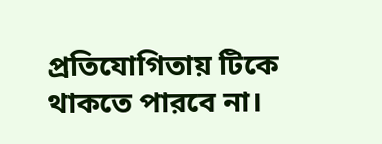প্রতিযোগিতায় টিকে থাকতে পারবে না।